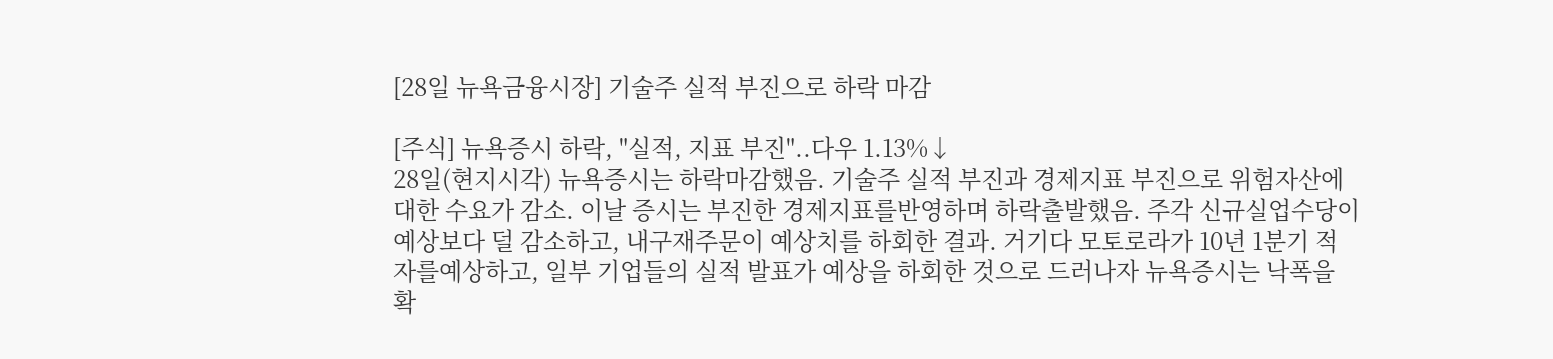[28일 뉴욕금융시장] 기술주 실적 부진으로 하락 마감

[주식] 뉴욕증시 하락, "실적, 지표 부진"..다우 1.13%↓
28일(현지시각) 뉴욕증시는 하락마감했음. 기술주 실적 부진과 경제지표 부진으로 위험자산에 대한 수요가 감소. 이날 증시는 부진한 경제지표를반영하며 하락출발했음. 주각 신규실업수당이 예상보다 덜 감소하고, 내구재주문이 예상치를 하회한 결과. 거기다 모토로라가 10년 1분기 적자를예상하고, 일부 기업들의 실적 발표가 예상을 하회한 것으로 드러나자 뉴욕증시는 낙폭을 확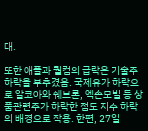대.

또한 애플과 퀄컴의 급락은 기술주 하락을 부추겼음. 국제유가 하락으로 알코아와 쉐브론, 엑손모빌 등 상품관련주가 하락한 점도 지수 하락의 배경으로 작용. 한편, 27일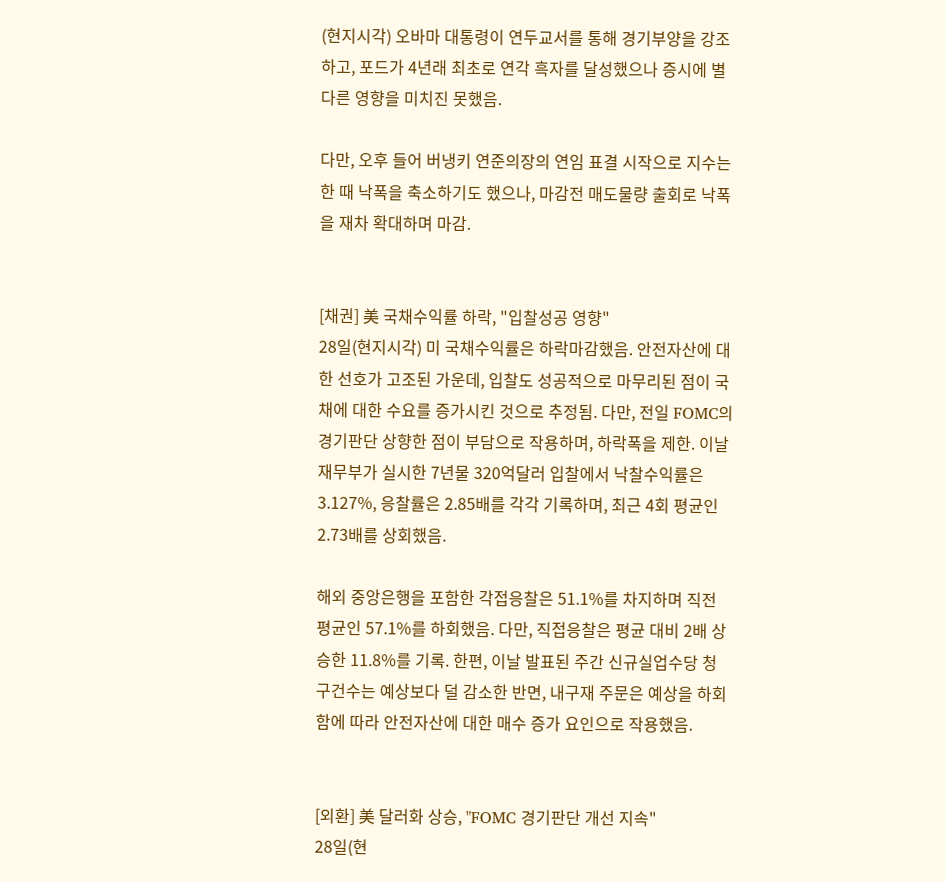(현지시각) 오바마 대통령이 연두교서를 통해 경기부양을 강조하고, 포드가 4년래 최초로 연각 흑자를 달성했으나 증시에 별다른 영향을 미치진 못했음.

다만, 오후 들어 버냉키 연준의장의 연임 표결 시작으로 지수는 한 때 낙폭을 축소하기도 했으나, 마감전 매도물량 출회로 낙폭을 재차 확대하며 마감.


[채권] 美 국채수익률 하락, "입찰성공 영향"
28일(현지시각) 미 국채수익률은 하락마감했음. 안전자산에 대한 선호가 고조된 가운데, 입찰도 성공적으로 마무리된 점이 국채에 대한 수요를 증가시킨 것으로 추정됨. 다만, 전일 FOMC의 경기판단 상향한 점이 부담으로 작용하며, 하락폭을 제한. 이날 재무부가 실시한 7년물 320억달러 입찰에서 낙찰수익률은 3.127%, 응찰률은 2.85배를 각각 기록하며, 최근 4회 평균인 2.73배를 상회했음.

해외 중앙은행을 포함한 각접응찰은 51.1%를 차지하며 직전 평균인 57.1%를 하회했음. 다만, 직접응찰은 평균 대비 2배 상승한 11.8%를 기록. 한편, 이날 발표된 주간 신규실업수당 청구건수는 예상보다 덜 감소한 반면, 내구재 주문은 예상을 하회함에 따라 안전자산에 대한 매수 증가 요인으로 작용했음.


[외환] 美 달러화 상승, "FOMC 경기판단 개선 지속"
28일(현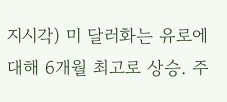지시각) 미 달러화는 유로에 대해 6개월 최고로 상승. 주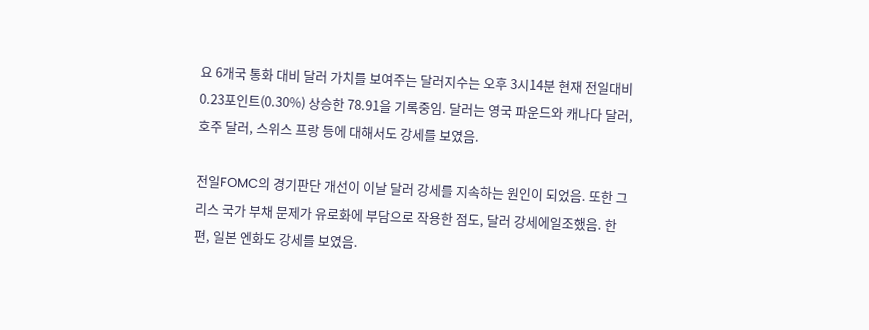요 6개국 통화 대비 달러 가치를 보여주는 달러지수는 오후 3시14분 현재 전일대비 0.23포인트(0.30%) 상승한 78.91을 기록중임. 달러는 영국 파운드와 캐나다 달러, 호주 달러, 스위스 프랑 등에 대해서도 강세를 보였음.

전일FOMC의 경기판단 개선이 이날 달러 강세를 지속하는 원인이 되었음. 또한 그리스 국가 부채 문제가 유로화에 부담으로 작용한 점도, 달러 강세에일조했음. 한편, 일본 엔화도 강세를 보였음.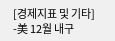[경제지표 및 기타]
-美 12월 내구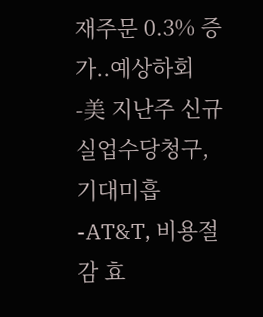재주문 0.3% 증가..예상하회
-美 지난주 신규실업수당청구, 기대미흡
-AT&T, 비용절감 효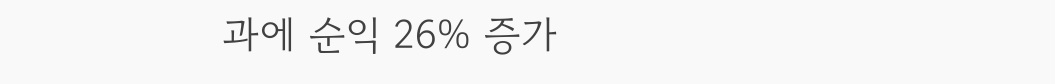과에 순익 26% 증가